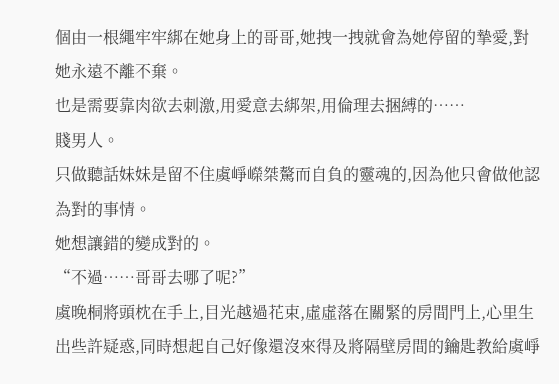個由一根繩牢牢綁在她身上的哥哥,她拽一拽就會為她停留的摯愛,對她永遠不離不棄。
也是需要靠肉欲去刺激,用愛意去綁架,用倫理去捆縛的……
賤男人。
只做聽話妹妹是留不住虞崢嶸桀驁而自負的靈魂的,因為他只會做他認為對的事情。
她想讓錯的變成對的。
“不過……哥哥去哪了呢?”
虞晚桐將頭枕在手上,目光越過花束,虛虛落在關緊的房間門上,心里生出些許疑惑,同時想起自己好像還沒來得及將隔壁房間的鑰匙教給虞崢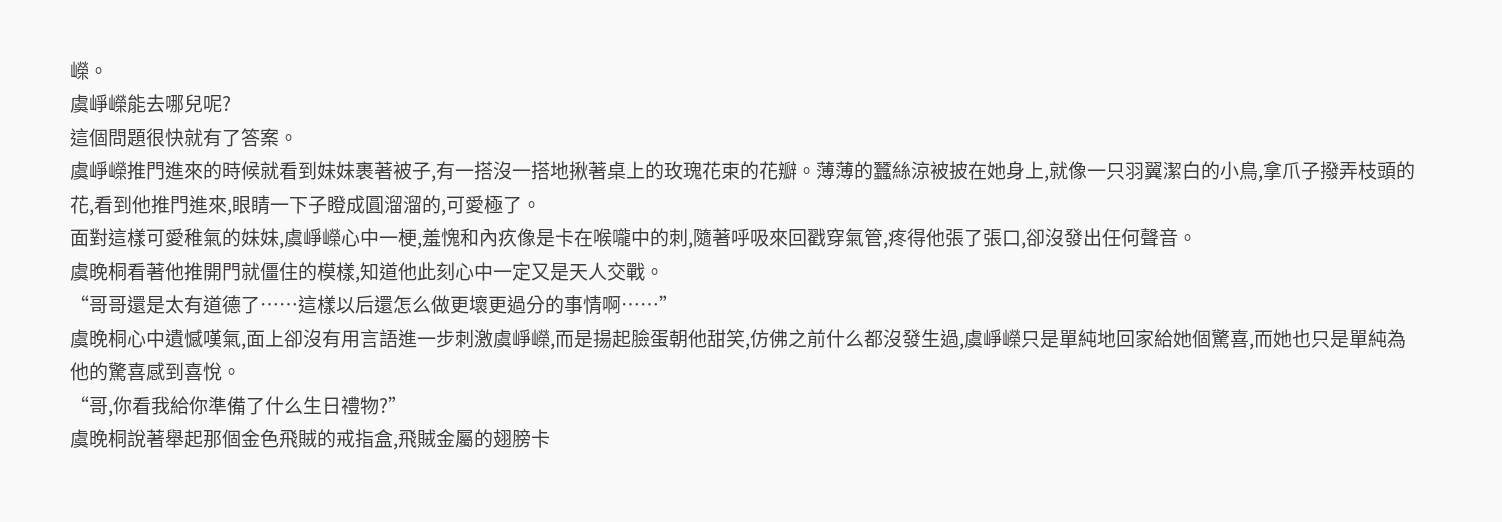嶸。
虞崢嶸能去哪兒呢?
這個問題很快就有了答案。
虞崢嶸推門進來的時候就看到妹妹裹著被子,有一搭沒一搭地揪著桌上的玫瑰花束的花瓣。薄薄的蠶絲涼被披在她身上,就像一只羽翼潔白的小鳥,拿爪子撥弄枝頭的花,看到他推門進來,眼睛一下子瞪成圓溜溜的,可愛極了。
面對這樣可愛稚氣的妹妹,虞崢嶸心中一梗,羞愧和內疚像是卡在喉嚨中的刺,隨著呼吸來回戳穿氣管,疼得他張了張口,卻沒發出任何聲音。
虞晚桐看著他推開門就僵住的模樣,知道他此刻心中一定又是天人交戰。
“哥哥還是太有道德了……這樣以后還怎么做更壞更過分的事情啊……”
虞晚桐心中遺憾嘆氣,面上卻沒有用言語進一步刺激虞崢嶸,而是揚起臉蛋朝他甜笑,仿佛之前什么都沒發生過,虞崢嶸只是單純地回家給她個驚喜,而她也只是單純為他的驚喜感到喜悅。
“哥,你看我給你準備了什么生日禮物?”
虞晚桐說著舉起那個金色飛賊的戒指盒,飛賊金屬的翅膀卡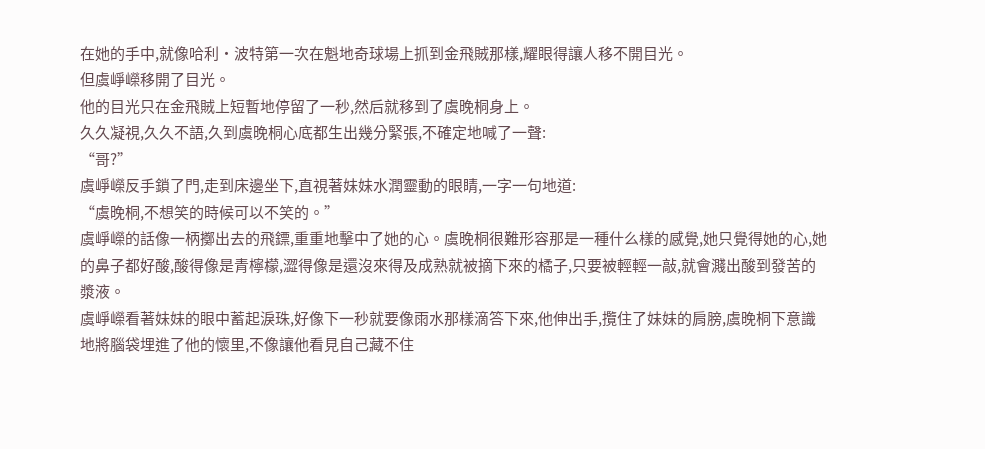在她的手中,就像哈利·波特第一次在魁地奇球場上抓到金飛賊那樣,耀眼得讓人移不開目光。
但虞崢嶸移開了目光。
他的目光只在金飛賊上短暫地停留了一秒,然后就移到了虞晚桐身上。
久久凝視,久久不語,久到虞晚桐心底都生出幾分緊張,不確定地喊了一聲:
“哥?”
虞崢嶸反手鎖了門,走到床邊坐下,直視著妹妹水潤靈動的眼睛,一字一句地道:
“虞晚桐,不想笑的時候可以不笑的。”
虞崢嶸的話像一柄擲出去的飛鏢,重重地擊中了她的心。虞晚桐很難形容那是一種什么樣的感覺,她只覺得她的心,她的鼻子都好酸,酸得像是青檸檬,澀得像是還沒來得及成熟就被摘下來的橘子,只要被輕輕一敲,就會濺出酸到發苦的漿液。
虞崢嶸看著妹妹的眼中蓄起淚珠,好像下一秒就要像雨水那樣滴答下來,他伸出手,攬住了妹妹的肩膀,虞晚桐下意識地將腦袋埋進了他的懷里,不像讓他看見自己藏不住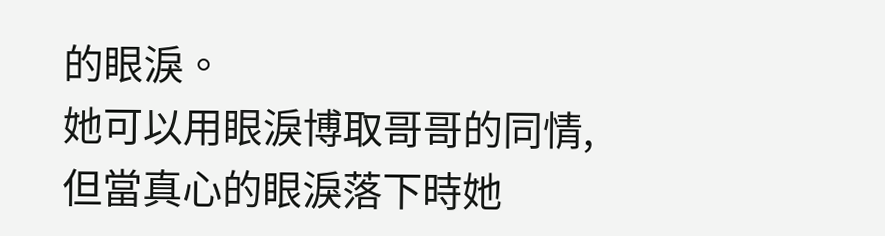的眼淚。
她可以用眼淚博取哥哥的同情,但當真心的眼淚落下時她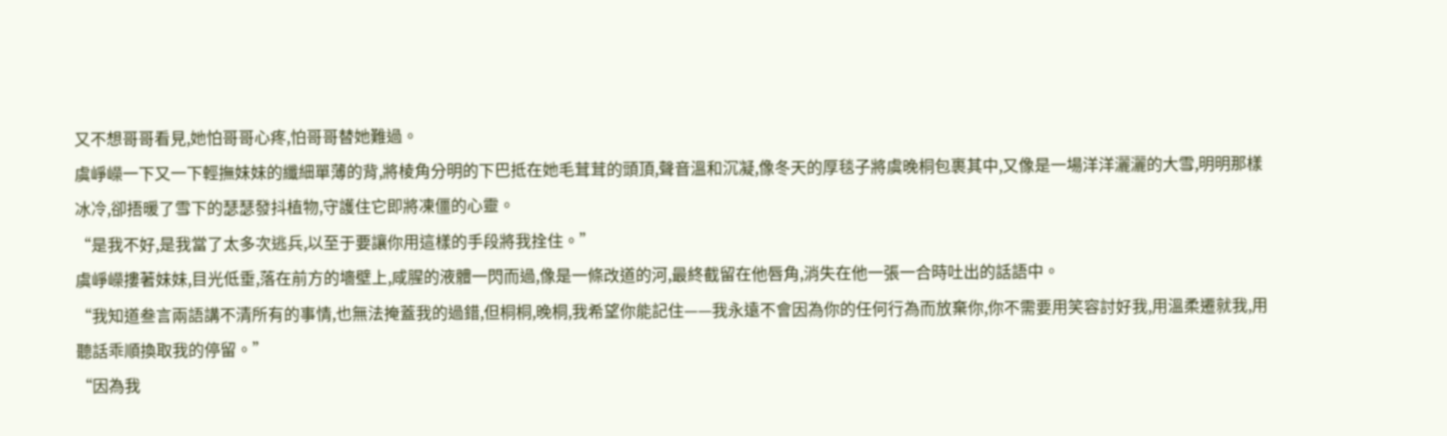又不想哥哥看見,她怕哥哥心疼,怕哥哥替她難過。
虞崢嶸一下又一下輕撫妹妹的纖細單薄的背,將棱角分明的下巴抵在她毛茸茸的頭頂,聲音溫和沉凝,像冬天的厚毯子將虞晚桐包裹其中,又像是一場洋洋灑灑的大雪,明明那樣冰冷,卻捂暖了雪下的瑟瑟發抖植物,守護住它即將凍僵的心靈。
“是我不好,是我當了太多次逃兵,以至于要讓你用這樣的手段將我拴住。”
虞崢嶸摟著妹妹,目光低垂,落在前方的墻壁上,咸腥的液體一閃而過,像是一條改道的河,最終截留在他唇角,消失在他一張一合時吐出的話語中。
“我知道叁言兩語講不清所有的事情,也無法掩蓋我的過錯,但桐桐,晚桐,我希望你能記住——我永遠不會因為你的任何行為而放棄你,你不需要用笑容討好我,用溫柔遷就我,用聽話乖順換取我的停留。”
“因為我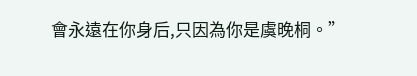會永遠在你身后,只因為你是虞晚桐。”